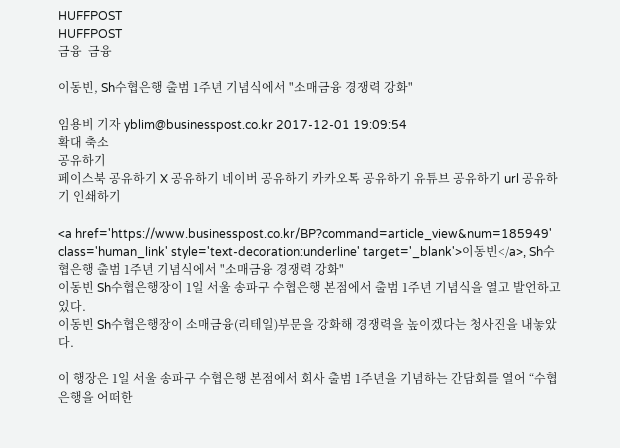HUFFPOST
HUFFPOST
금융  금융

이동빈, Sh수협은행 출범 1주년 기념식에서 "소매금융 경쟁력 강화"

임용비 기자 yblim@businesspost.co.kr 2017-12-01 19:09:54
확대 축소
공유하기
페이스북 공유하기 X 공유하기 네이버 공유하기 카카오톡 공유하기 유튜브 공유하기 url 공유하기 인쇄하기

<a href='https://www.businesspost.co.kr/BP?command=article_view&num=185949' class='human_link' style='text-decoration:underline' target='_blank'>이동빈</a>, Sh수협은행 출범 1주년 기념식에서 "소매금융 경쟁력 강화"
이동빈 Sh수협은행장이 1일 서울 송파구 수협은행 본점에서 출범 1주년 기념식을 열고 발언하고 있다.
이동빈 Sh수협은행장이 소매금융(리테일)부문을 강화해 경쟁력을 높이겠다는 청사진을 내놓았다.

이 행장은 1일 서울 송파구 수협은행 본점에서 회사 출범 1주년을 기념하는 간담회를 열어 “수협은행을 어떠한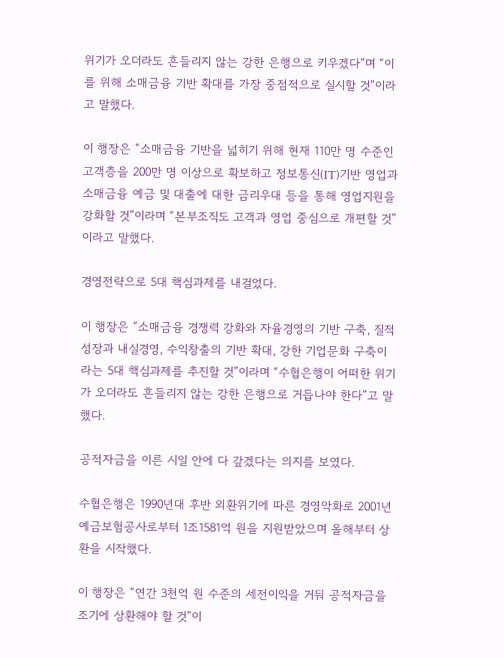위기가 오더라도 흔들리지 않는 강한 은행으로 키우겠다”며 “이를 위해 소매금융 기반 확대를 가장 중점적으로 실시할 것”이라고 말했다.

이 행장은 “소매금융 기반을 넓히기 위해 현재 110만 명 수준인 고객층을 200만 명 이상으로 확보하고 정보통신(IT)기반 영업과 소매금융 예금 및 대출에 대한 금리우대 등을 통해 영업지원을 강화할 것”이라며 “본부조직도 고객과 영업 중심으로 개편할 것”이라고 말했다.

경영전략으로 5대 핵심과제를 내걸었다.

이 행장은 “소매금융 경쟁력 강화와 자율경영의 기반 구축, 질적성장과 내실경영, 수익창출의 기반 확대, 강한 기업문화 구축이라는 5대 핵심과제를 추진할 것”이라며 “수협은행이 어떠한 위기가 오더라도 흔들리지 않는 강한 은행으로 거듭나야 한다”고 말했다.

공적자금을 이른 시일 안에 다 갚겠다는 의지를 보였다.

수협은행은 1990년대 후반 외환위기에 따른 경영악화로 2001년 예금보험공사로부터 1조1581억 원을 지원받았으며 올해부터 상환을 시작했다.

이 행장은 “연간 3천억 원 수준의 세전이익을 거둬 공적자금을 조기에 상환해야 할 것”이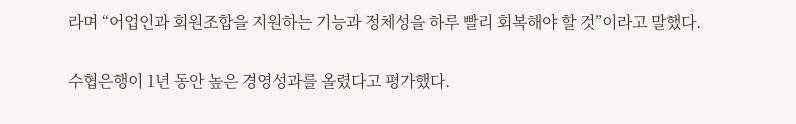라며 “어업인과 회원조합을 지원하는 기능과 정체성을 하루 빨리 회복해야 할 것”이라고 말했다.

수협은행이 1년 동안 높은 경영성과를 올렸다고 평가했다.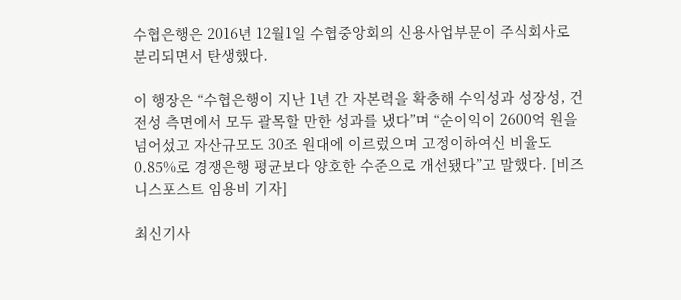수협은행은 2016년 12월1일 수협중앙회의 신용사업부문이 주식회사로 분리되면서 탄생했다.

이 행장은 “수협은행이 지난 1년 간 자본력을 확충해 수익성과 성장성, 건전성 측면에서 모두 괄목할 만한 성과를 냈다”며 “순이익이 2600억 원을 넘어섰고 자산규모도 30조 원대에 이르렀으며 고정이하여신 비율도 0.85%로 경쟁은행 평균보다 양호한 수준으로 개선됐다”고 말했다. [비즈니스포스트 임용비 기자]

최신기사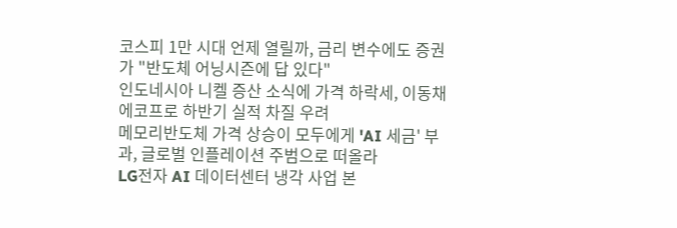코스피 1만 시대 언제 열릴까, 금리 변수에도 증권가 "반도체 어닝시즌에 답 있다"
인도네시아 니켈 증산 소식에 가격 하락세, 이동채 에코프로 하반기 실적 차질 우려
메모리반도체 가격 상승이 모두에게 'AI 세금' 부과, 글로벌 인플레이션 주범으로 떠올라
LG전자 AI 데이터센터 냉각 사업 본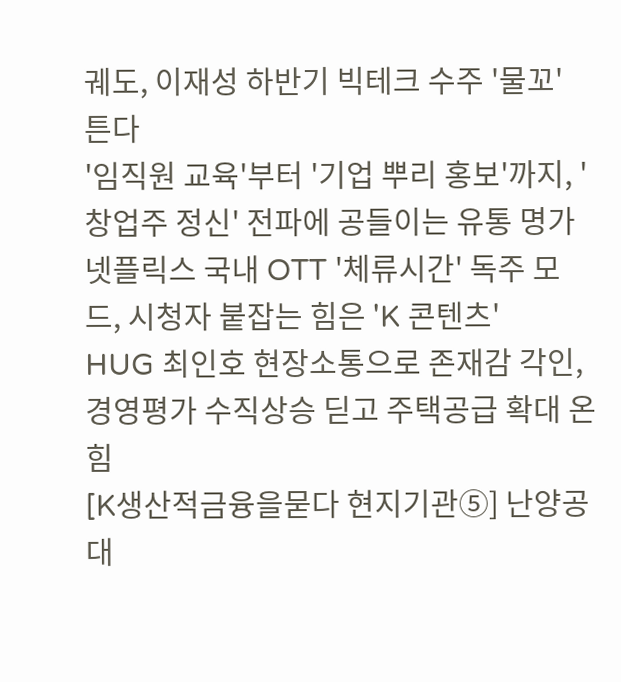궤도, 이재성 하반기 빅테크 수주 '물꼬' 튼다
'임직원 교육'부터 '기업 뿌리 홍보'까지, '창업주 정신' 전파에 공들이는 유통 명가
넷플릭스 국내 OTT '체류시간' 독주 모드, 시청자 붙잡는 힘은 'K 콘텐츠'
HUG 최인호 현장소통으로 존재감 각인, 경영평가 수직상승 딛고 주택공급 확대 온힘
[K생산적금융을묻다 현지기관⑤] 난양공대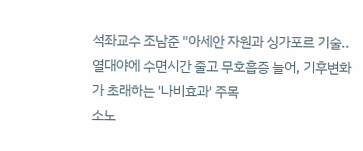석좌교수 조남준 "아세안 자원과 싱가포르 기술..
열대야에 수면시간 줄고 무호흡증 늘어, 기후변화가 초래하는 '나비효과' 주목
소노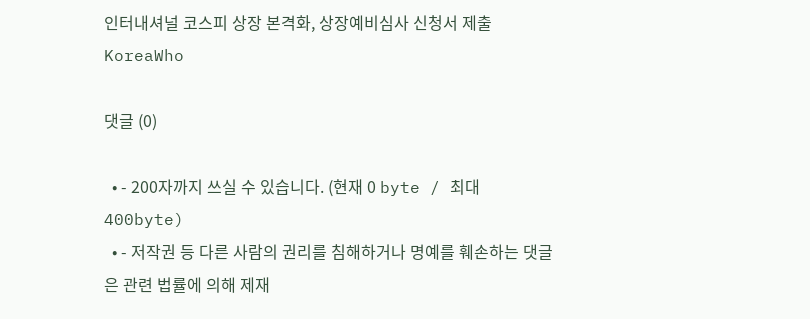인터내셔널 코스피 상장 본격화, 상장예비심사 신청서 제출
KoreaWho

댓글 (0)

  • - 200자까지 쓰실 수 있습니다. (현재 0 byte / 최대 400byte)
  • - 저작권 등 다른 사람의 권리를 침해하거나 명예를 훼손하는 댓글은 관련 법률에 의해 제재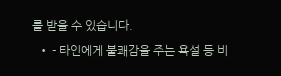를 받을 수 있습니다.
  • - 타인에게 불쾌감을 주는 욕설 등 비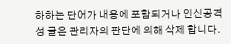하하는 단어가 내용에 포함되거나 인신공격성 글은 관리자의 판단에 의해 삭제 합니다.